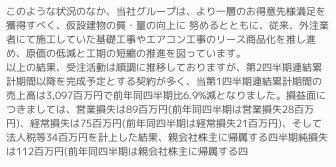このような状況のなか、当社グループは、より一層のお得意先様満足を獲得すべく、仮設建物の質・量の向上に 努めるとともに、従来、外注業者にて施工していた基礎工事やエアコン工事のリース商品化を推し進め、原価の低減と工期の短縮の推進を図っています。
以上の結果、受注活動は順調に推移しておりますが、第2四半期連結累計期間以降を完成予定とする契約が多く、当第1四半期連結累計期間の売上高は3,097百万円で前年同四半期比6.9%減となりました。損益面につきましては、営業損失は89百万円(前年同四半期は営業損失28百万円)、経常損失は75百万円(前年同四半期は経常損失21百万円)、そして法人税等34百万円を計上した結果、親会社株主に帰属する四半期純損失は112百万円(前年同四半期は親会社株主に帰属する四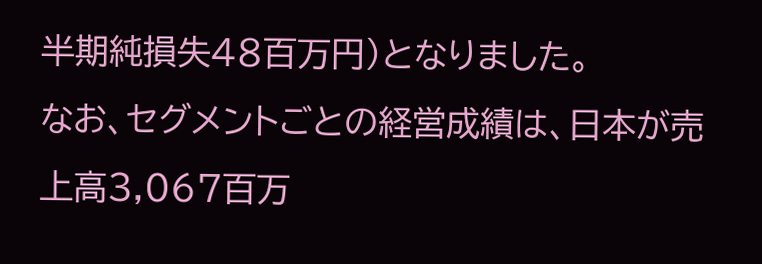半期純損失48百万円)となりました。
なお、セグメントごとの経営成績は、日本が売上高3,067百万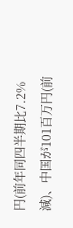円(前年同四半期比7.2%減)、中国が101百万円(前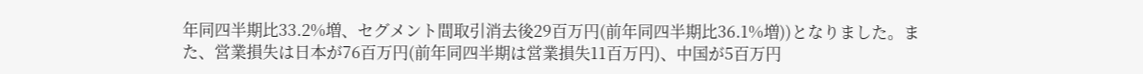年同四半期比33.2%増、セグメント間取引消去後29百万円(前年同四半期比36.1%増))となりました。また、営業損失は日本が76百万円(前年同四半期は営業損失11百万円)、中国が5百万円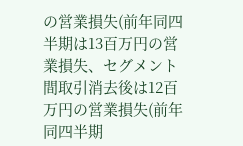の営業損失(前年同四半期は13百万円の営業損失、セグメント間取引消去後は12百万円の営業損失(前年同四半期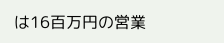は16百万円の営業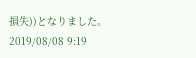損失))となりました。
2019/08/08 9:19